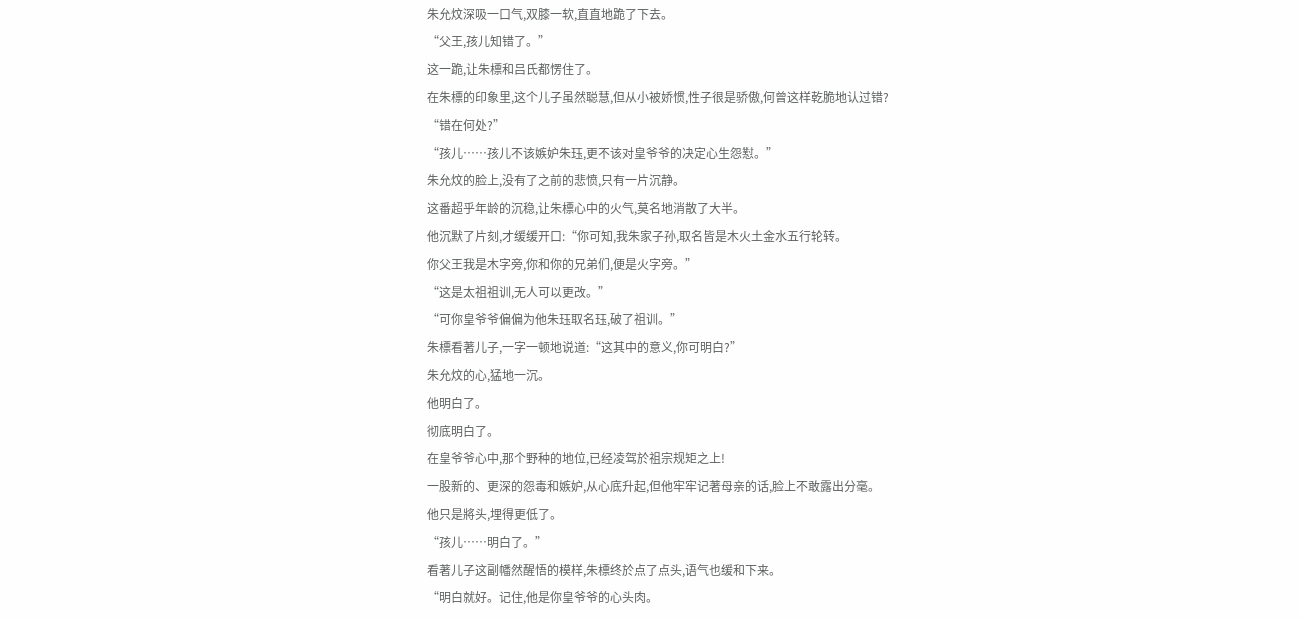朱允炆深吸一口气,双膝一软,直直地跪了下去。
“父王,孩儿知错了。”
这一跪,让朱標和吕氏都愣住了。
在朱標的印象里,这个儿子虽然聪慧,但从小被娇惯,性子很是骄傲,何曾这样乾脆地认过错?
“错在何处?”
“孩儿……孩儿不该嫉妒朱珏,更不该对皇爷爷的决定心生怨懟。”
朱允炆的脸上,没有了之前的悲愤,只有一片沉静。
这番超乎年龄的沉稳,让朱標心中的火气,莫名地消散了大半。
他沉默了片刻,才缓缓开口:“你可知,我朱家子孙,取名皆是木火土金水五行轮转。
你父王我是木字旁,你和你的兄弟们,便是火字旁。”
“这是太祖祖训,无人可以更改。”
“可你皇爷爷偏偏为他朱珏取名珏,破了祖训。”
朱標看著儿子,一字一顿地说道:“这其中的意义,你可明白?”
朱允炆的心,猛地一沉。
他明白了。
彻底明白了。
在皇爷爷心中,那个野种的地位,已经凌驾於祖宗规矩之上!
一股新的、更深的怨毒和嫉妒,从心底升起,但他牢牢记著母亲的话,脸上不敢露出分毫。
他只是將头,埋得更低了。
“孩儿……明白了。”
看著儿子这副幡然醒悟的模样,朱標终於点了点头,语气也缓和下来。
“明白就好。记住,他是你皇爷爷的心头肉。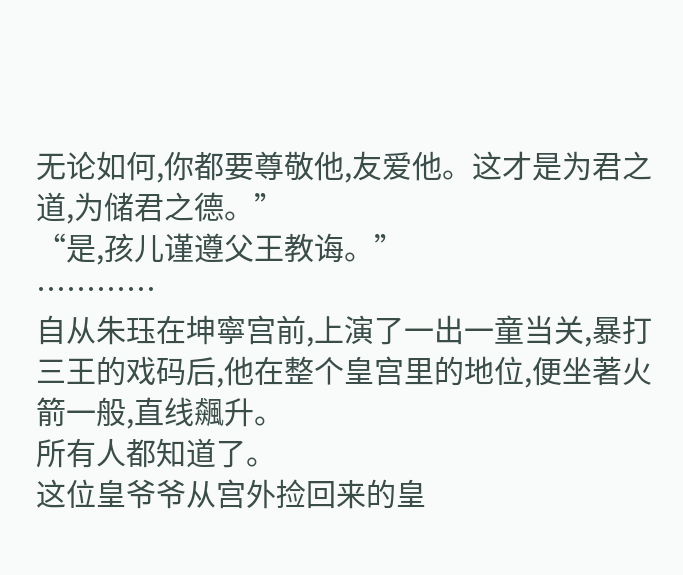无论如何,你都要尊敬他,友爱他。这才是为君之道,为储君之德。”
“是,孩儿谨遵父王教诲。”
…………
自从朱珏在坤寧宫前,上演了一出一童当关,暴打三王的戏码后,他在整个皇宫里的地位,便坐著火箭一般,直线飆升。
所有人都知道了。
这位皇爷爷从宫外捡回来的皇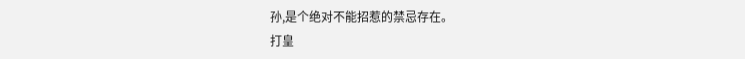孙,是个绝对不能招惹的禁忌存在。
打皇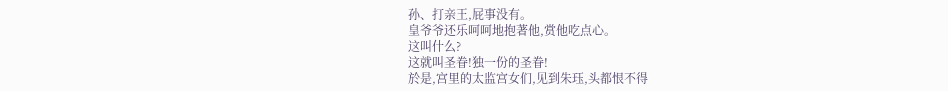孙、打亲王,屁事没有。
皇爷爷还乐呵呵地抱著他,赏他吃点心。
这叫什么?
这就叫圣眷!独一份的圣眷!
於是,宫里的太监宫女们,见到朱珏,头都恨不得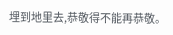埋到地里去,恭敬得不能再恭敬。